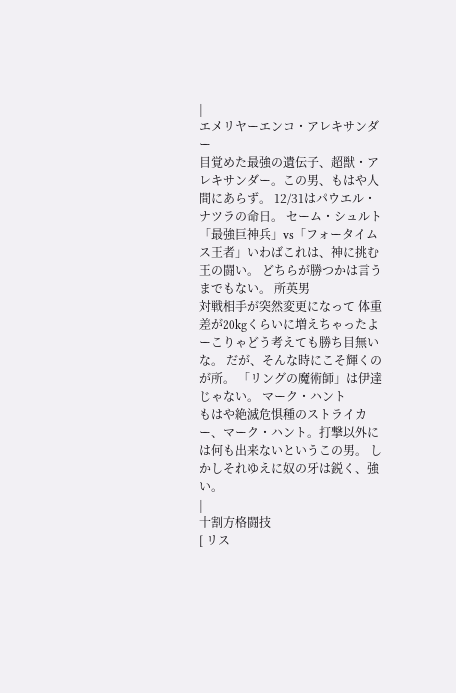|
エメリヤーエンコ・アレキサンダー
目覚めた最強の遺伝子、超獣・アレキサンダー。この男、もはや人間にあらず。 12/31はパウエル・ナツラの命日。 セーム・シュルト
「最強巨神兵」vs「フォータイムス王者」いわばこれは、神に挑む王の闘い。 どちらが勝つかは言うまでもない。 所英男
対戦相手が突然変更になって 体重差が20kgくらいに増えちゃったよーこりゃどう考えても勝ち目無いな。 だが、そんな時にこそ輝くのが所。 「リングの魔術師」は伊達じゃない。 マーク・ハント
もはや絶滅危惧種のストライカー、マーク・ハント。打撃以外には何も出来ないというこの男。 しかしそれゆえに奴の牙は鋭く、強い。
|
十割方格闘技
[ リス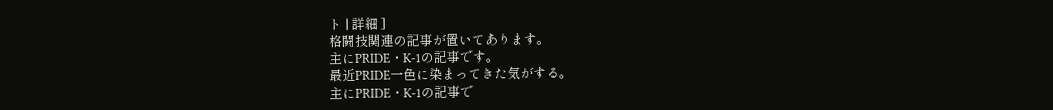ト | 詳細 ]
格闘技関連の記事が置いてあります。
主にPRIDE・K-1の記事です。
最近PRIDE一色に染まってきた気がする。
主にPRIDE・K-1の記事で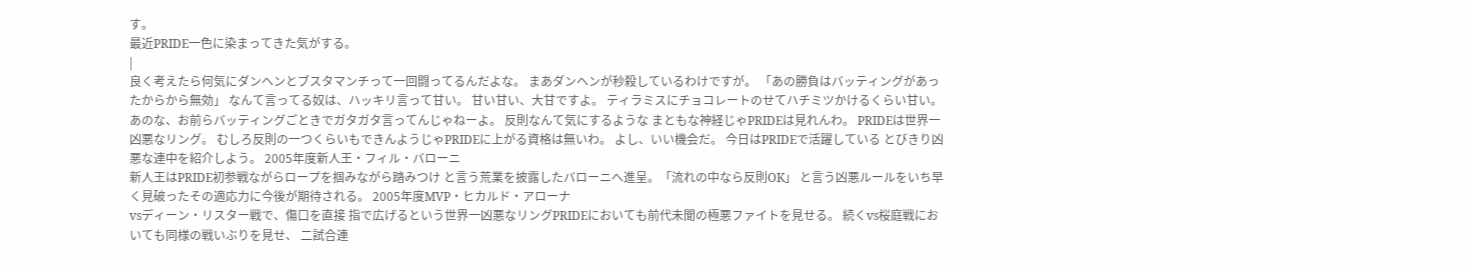す。
最近PRIDE一色に染まってきた気がする。
|
良く考えたら何気にダンヘンとブスタマンチって一回闘ってるんだよな。 まあダンヘンが秒殺しているわけですが。 「あの勝負はバッティングがあったからから無効」 なんて言ってる奴は、ハッキリ言って甘い。 甘い甘い、大甘ですよ。 ティラミスにチョコレートのせてハチミツかけるくらい甘い。 あのな、お前らバッティングごときでガタガタ言ってんじゃねーよ。 反則なんて気にするような まともな神経じゃPRIDEは見れんわ。 PRIDEは世界一凶悪なリング。 むしろ反則の一つくらいもできんようじゃPRIDEに上がる資格は無いわ。 よし、いい機会だ。 今日はPRIDEで活躍している とびきり凶悪な連中を紹介しよう。 2005年度新人王・フィル・バローニ
新人王はPRIDE初参戦ながらロープを掴みながら踏みつけ と言う荒業を披露したバローニへ進呈。「流れの中なら反則OK」 と言う凶悪ルールをいち早く見破ったその適応力に今後が期待される。 2005年度MVP・ヒカルド・アローナ
vsディーン・リスター戦で、傷口を直接 指で広げるという世界一凶悪なリングPRIDEにおいても前代未聞の極悪ファイトを見せる。 続くvs桜庭戦においても同様の戦いぶりを見せ、 二試合連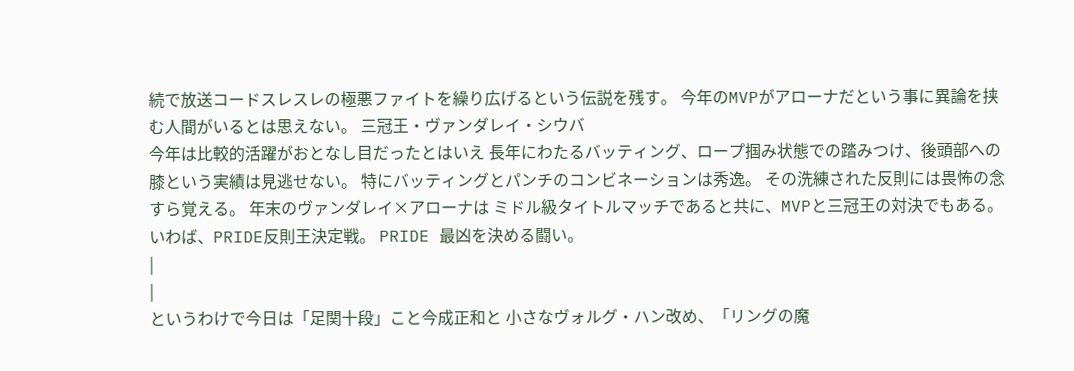続で放送コードスレスレの極悪ファイトを繰り広げるという伝説を残す。 今年のMVPがアローナだという事に異論を挟む人間がいるとは思えない。 三冠王・ヴァンダレイ・シウバ
今年は比較的活躍がおとなし目だったとはいえ 長年にわたるバッティング、ロープ掴み状態での踏みつけ、後頭部への膝という実績は見逃せない。 特にバッティングとパンチのコンビネーションは秀逸。 その洗練された反則には畏怖の念すら覚える。 年末のヴァンダレイ×アローナは ミドル級タイトルマッチであると共に、MVPと三冠王の対決でもある。 いわば、PRIDE反則王決定戦。 PRIDE 最凶を決める闘い。
|
|
というわけで今日は「足関十段」こと今成正和と 小さなヴォルグ・ハン改め、「リングの魔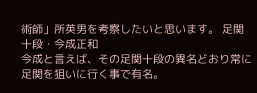術師」所英男を考察したいと思います。 足関十段・今成正和
今成と言えば、その足関十段の異名どおり常に足関を狙いに行く事で有名。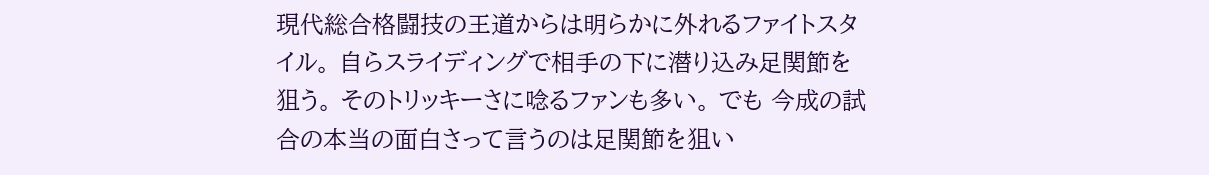現代総合格闘技の王道からは明らかに外れるファイトスタイル。 自らスライディングで相手の下に潜り込み足関節を狙う。 そのトリッキーさに唸るファンも多い。 でも 今成の試合の本当の面白さって言うのは足関節を狙い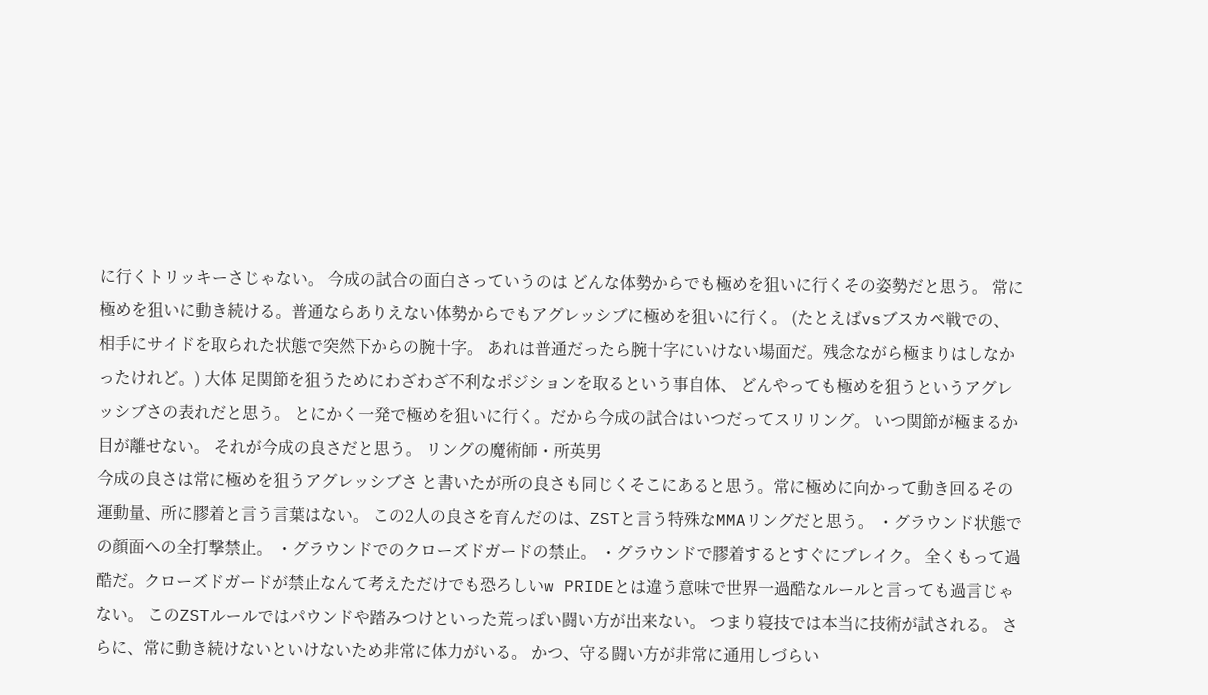に行くトリッキーさじゃない。 今成の試合の面白さっていうのは どんな体勢からでも極めを狙いに行くその姿勢だと思う。 常に極めを狙いに動き続ける。普通ならありえない体勢からでもアグレッシブに極めを狙いに行く。 (たとえばvsブスカペ戦での、相手にサイドを取られた状態で突然下からの腕十字。 あれは普通だったら腕十字にいけない場面だ。残念ながら極まりはしなかったけれど。) 大体 足関節を狙うためにわざわざ不利なポジションを取るという事自体、 どんやっても極めを狙うというアグレッシブさの表れだと思う。 とにかく一発で極めを狙いに行く。だから今成の試合はいつだってスリリング。 いつ関節が極まるか目が離せない。 それが今成の良さだと思う。 リングの魔術師・所英男
今成の良さは常に極めを狙うアグレッシブさ と書いたが所の良さも同じくそこにあると思う。常に極めに向かって動き回るその運動量、所に膠着と言う言葉はない。 この2人の良さを育んだのは、ZSTと言う特殊なMMAリングだと思う。 ・グラウンド状態での顔面への全打撃禁止。 ・グラウンドでのクローズドガードの禁止。 ・グラウンドで膠着するとすぐにブレイク。 全くもって過酷だ。クローズドガードが禁止なんて考えただけでも恐ろしいw PRIDEとは違う意味で世界一過酷なルールと言っても過言じゃない。 このZSTルールではパウンドや踏みつけといった荒っぽい闘い方が出来ない。 つまり寝技では本当に技術が試される。 さらに、常に動き続けないといけないため非常に体力がいる。 かつ、守る闘い方が非常に通用しづらい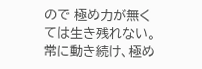ので 極め力が無くては生き残れない。 常に動き続け、極め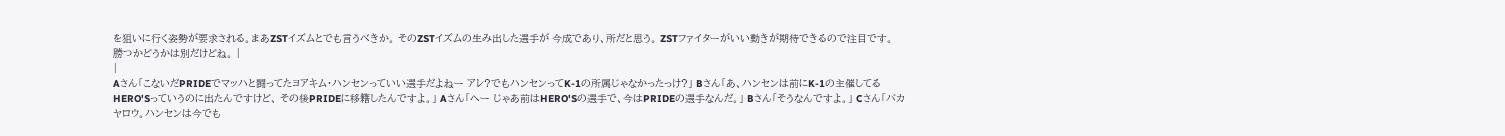を狙いに行く姿勢が要求される。まあZSTイズムとでも言うべきか。 そのZSTイズムの生み出した選手が 今成であり、所だと思う。 ZSTファイターがいい動きが期待できるので注目です。
勝つかどうかは別だけどね。 |
|
Aさん「こないだPRIDEでマッハと闘ってたヨアキム・ハンセンっていい選手だよねー アレ?でもハンセンってK-1の所属じゃなかったっけ?」 Bさん「あ、ハンセンは前にK-1の主催してるHERO'Sっていうのに出たんですけど、 その後PRIDEに移籍したんですよ。」 Aさん「へー じゃあ前はHERO'Sの選手で、今はPRIDEの選手なんだ。」 Bさん「そうなんですよ。」 Cさん「バカヤロウ。ハンセンは今でも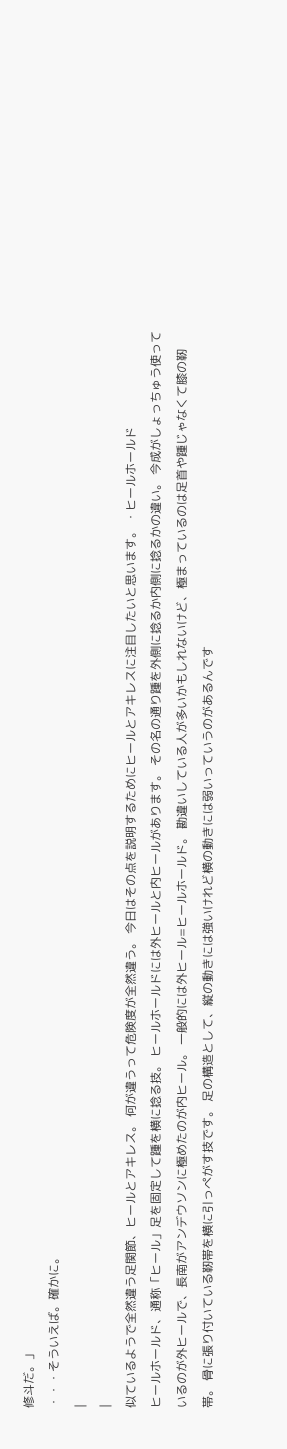修斗だ。」
・・・そういえば。確かに。
|
|
似ているようで全然違う足関節、ヒールとアキレス。 何が違うって危険度が全然違う。 今日はその点を説明するためにヒールとアキレスに注目したいと思います。 ・ヒールホールド
ヒールホールド、通称「ヒール」足を固定して踵を横に捻る技。 ヒールホールドには外ヒールと内ヒールがあります。 その名の通り踵を外側に捻るか内側に捻るかの違い。 今成がしょっちゅう使っているのが外ヒールで、長南がアンデウソンに極めたのが内ヒール。 一般的には外ヒール=ヒールホールド。 勘違いしている人が多いかもしれないけど、極まっているのは足首や踵じゃなくて膝の靭帯。 骨に張り付いている靭帯を横に引っぺがす技です。 足の構造として、縦の動きには強いけれど横の動きには弱いっていうのがあるんです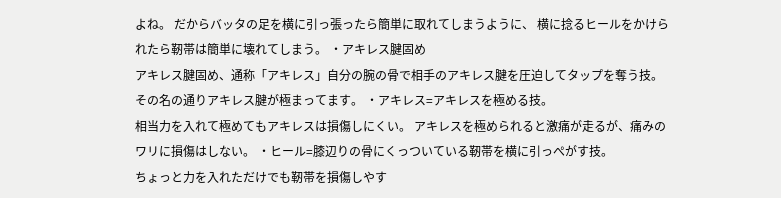よね。 だからバッタの足を横に引っ張ったら簡単に取れてしまうように、 横に捻るヒールをかけられたら靭帯は簡単に壊れてしまう。 ・アキレス腱固め
アキレス腱固め、通称「アキレス」自分の腕の骨で相手のアキレス腱を圧迫してタップを奪う技。 その名の通りアキレス腱が極まってます。 ・アキレス=アキレスを極める技。
相当力を入れて極めてもアキレスは損傷しにくい。 アキレスを極められると激痛が走るが、痛みのワリに損傷はしない。 ・ヒール=膝辺りの骨にくっついている靭帯を横に引っぺがす技。
ちょっと力を入れただけでも靭帯を損傷しやす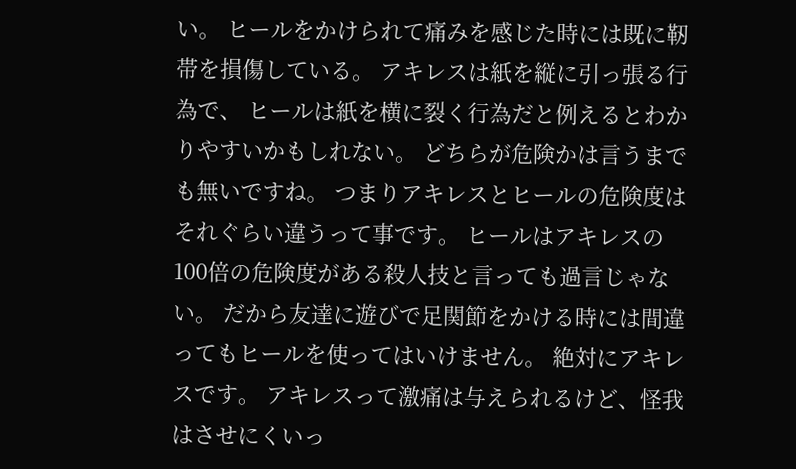い。 ヒールをかけられて痛みを感じた時には既に靭帯を損傷している。 アキレスは紙を縦に引っ張る行為で、 ヒールは紙を横に裂く行為だと例えるとわかりやすいかもしれない。 どちらが危険かは言うまでも無いですね。 つまりアキレスとヒールの危険度はそれぐらい違うって事です。 ヒールはアキレスの100倍の危険度がある殺人技と言っても過言じゃない。 だから友達に遊びで足関節をかける時には間違ってもヒールを使ってはいけません。 絶対にアキレスです。 アキレスって激痛は与えられるけど、怪我はさせにくいっ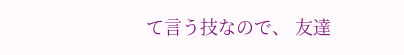て言う技なので、 友達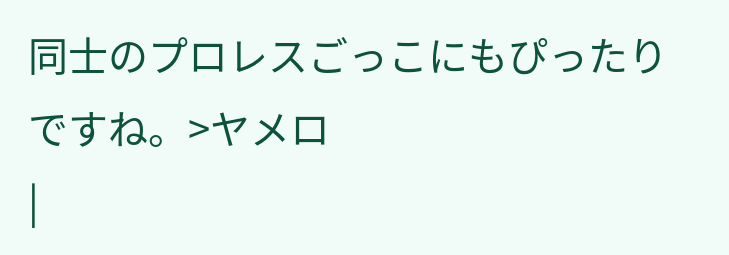同士のプロレスごっこにもぴったりですね。>ヤメロ
|